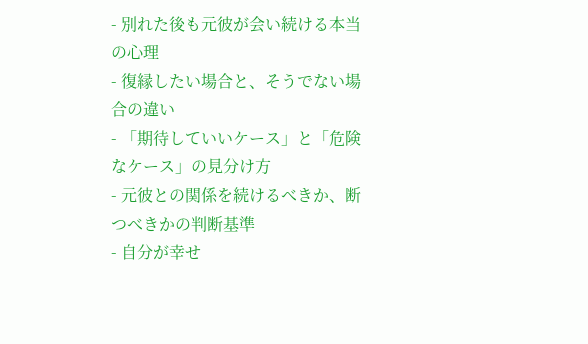- 別れた後も元彼が会い続ける本当の心理
- 復縁したい場合と、そうでない場合の違い
- 「期待していいケース」と「危険なケース」の見分け方
- 元彼との関係を続けるべきか、断つべきかの判断基準
- 自分が幸せ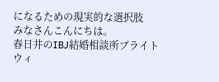になるための現実的な選択肢
みなさんこんにちは。
春日井のIBJ結婚相談所ブライトウィ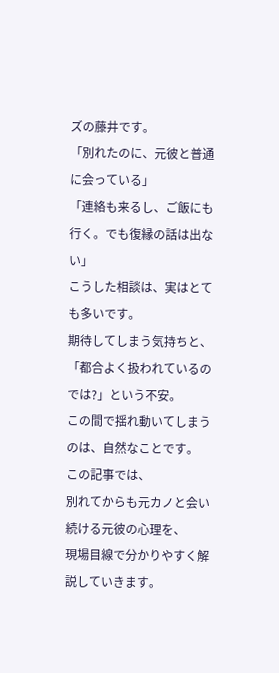ズの藤井です。
「別れたのに、元彼と普通に会っている」
「連絡も来るし、ご飯にも行く。でも復縁の話は出ない」
こうした相談は、実はとても多いです。
期待してしまう気持ちと、
「都合よく扱われているのでは?」という不安。
この間で揺れ動いてしまうのは、自然なことです。
この記事では、
別れてからも元カノと会い続ける元彼の心理を、
現場目線で分かりやすく解説していきます。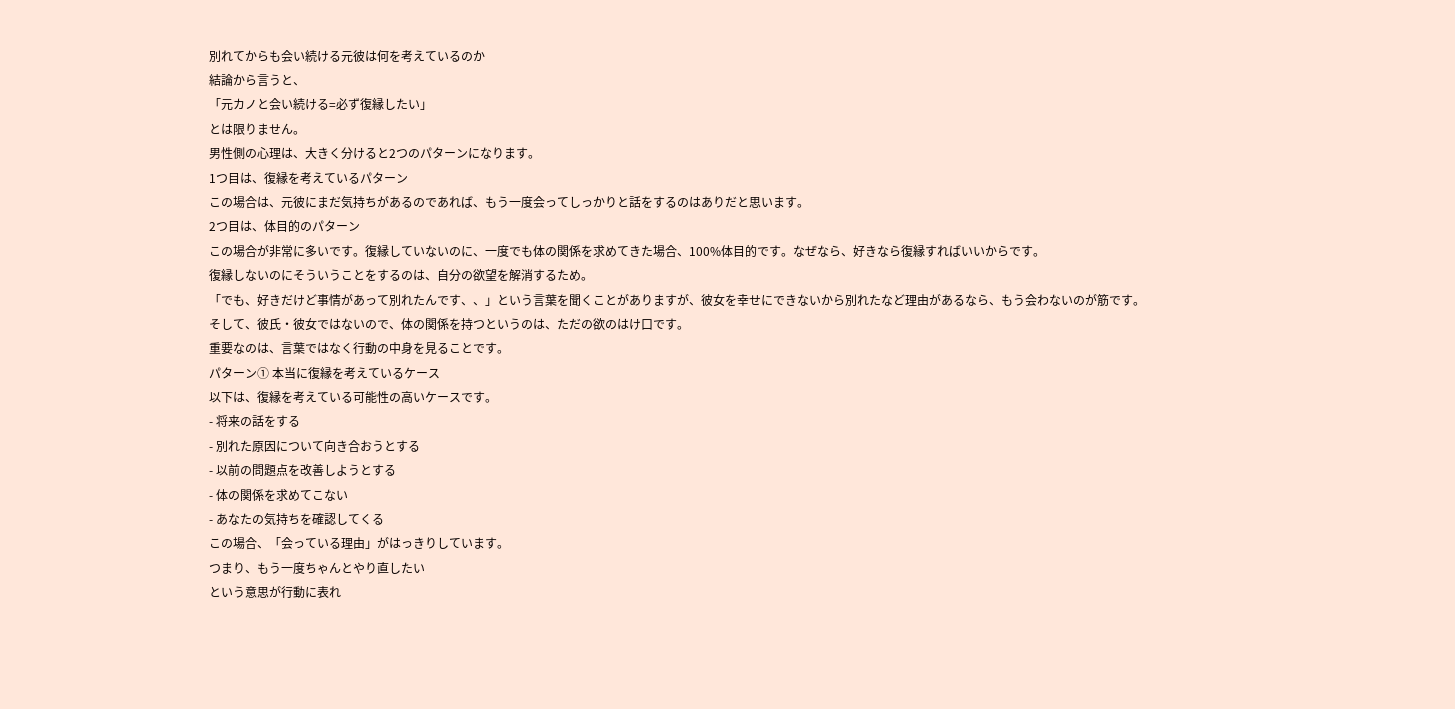別れてからも会い続ける元彼は何を考えているのか
結論から言うと、
「元カノと会い続ける=必ず復縁したい」
とは限りません。
男性側の心理は、大きく分けると2つのパターンになります。
1つ目は、復縁を考えているパターン
この場合は、元彼にまだ気持ちがあるのであれば、もう一度会ってしっかりと話をするのはありだと思います。
2つ目は、体目的のパターン
この場合が非常に多いです。復縁していないのに、一度でも体の関係を求めてきた場合、100%体目的です。なぜなら、好きなら復縁すればいいからです。
復縁しないのにそういうことをするのは、自分の欲望を解消するため。
「でも、好きだけど事情があって別れたんです、、」という言葉を聞くことがありますが、彼女を幸せにできないから別れたなど理由があるなら、もう会わないのが筋です。
そして、彼氏・彼女ではないので、体の関係を持つというのは、ただの欲のはけ口です。
重要なのは、言葉ではなく行動の中身を見ることです。
パターン① 本当に復縁を考えているケース
以下は、復縁を考えている可能性の高いケースです。
- 将来の話をする
- 別れた原因について向き合おうとする
- 以前の問題点を改善しようとする
- 体の関係を求めてこない
- あなたの気持ちを確認してくる
この場合、「会っている理由」がはっきりしています。
つまり、もう一度ちゃんとやり直したい
という意思が行動に表れ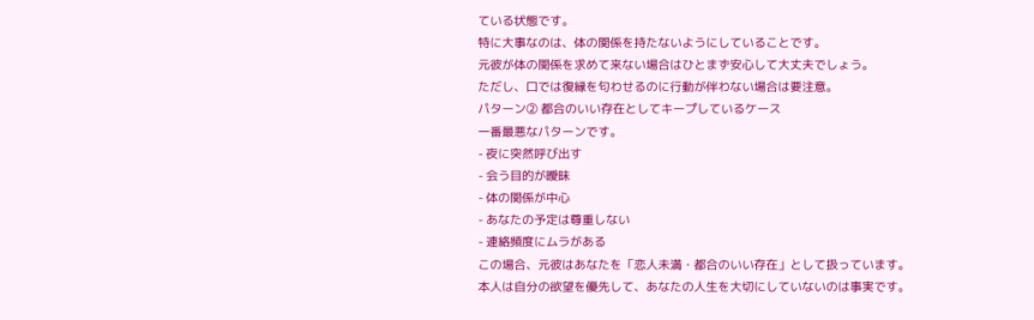ている状態です。
特に大事なのは、体の関係を持たないようにしていることです。
元彼が体の関係を求めて来ない場合はひとまず安心して大丈夫でしょう。
ただし、口では復縁を匂わせるのに行動が伴わない場合は要注意。
パターン② 都合のいい存在としてキープしているケース
一番最悪なパターンです。
- 夜に突然呼び出す
- 会う目的が曖昧
- 体の関係が中心
- あなたの予定は尊重しない
- 連絡頻度にムラがある
この場合、元彼はあなたを「恋人未満・都合のいい存在」として扱っています。
本人は自分の欲望を優先して、あなたの人生を大切にしていないのは事実です。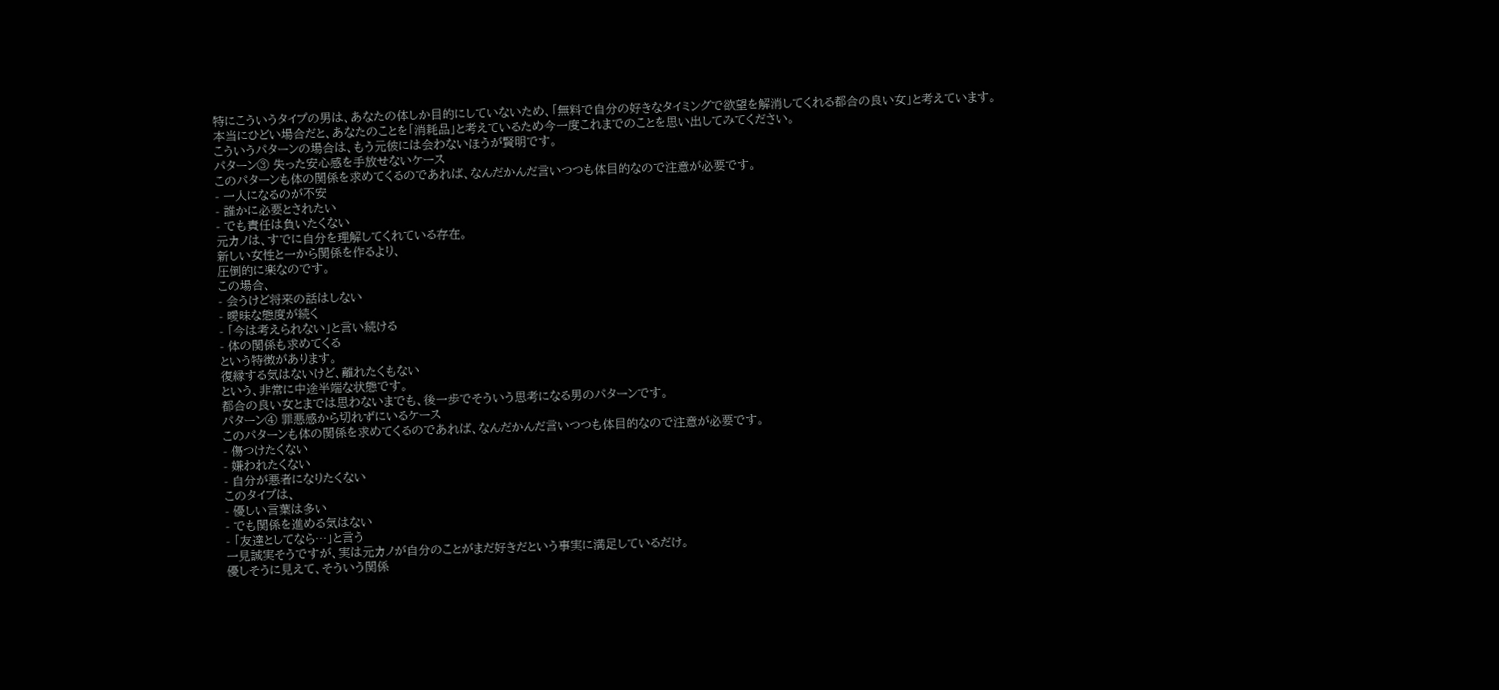特にこういうタイプの男は、あなたの体しか目的にしていないため、「無料で自分の好きなタイミングで欲望を解消してくれる都合の良い女」と考えています。
本当にひどい場合だと、あなたのことを「消耗品」と考えているため今一度これまでのことを思い出してみてください。
こういうパターンの場合は、もう元彼には会わないほうが賢明です。
パターン③ 失った安心感を手放せないケース
このパターンも体の関係を求めてくるのであれば、なんだかんだ言いつつも体目的なので注意が必要です。
- 一人になるのが不安
- 誰かに必要とされたい
- でも責任は負いたくない
元カノは、すでに自分を理解してくれている存在。
新しい女性と一から関係を作るより、
圧倒的に楽なのです。
この場合、
- 会うけど将来の話はしない
- 曖昧な態度が続く
- 「今は考えられない」と言い続ける
- 体の関係も求めてくる
という特徴があります。
復縁する気はないけど、離れたくもない
という、非常に中途半端な状態です。
都合の良い女とまでは思わないまでも、後一歩でそういう思考になる男のパターンです。
パターン④ 罪悪感から切れずにいるケース
このパターンも体の関係を求めてくるのであれば、なんだかんだ言いつつも体目的なので注意が必要です。
- 傷つけたくない
- 嫌われたくない
- 自分が悪者になりたくない
このタイプは、
- 優しい言葉は多い
- でも関係を進める気はない
- 「友達としてなら…」と言う
一見誠実そうですが、実は元カノが自分のことがまだ好きだという事実に満足しているだけ。
優しそうに見えて、そういう関係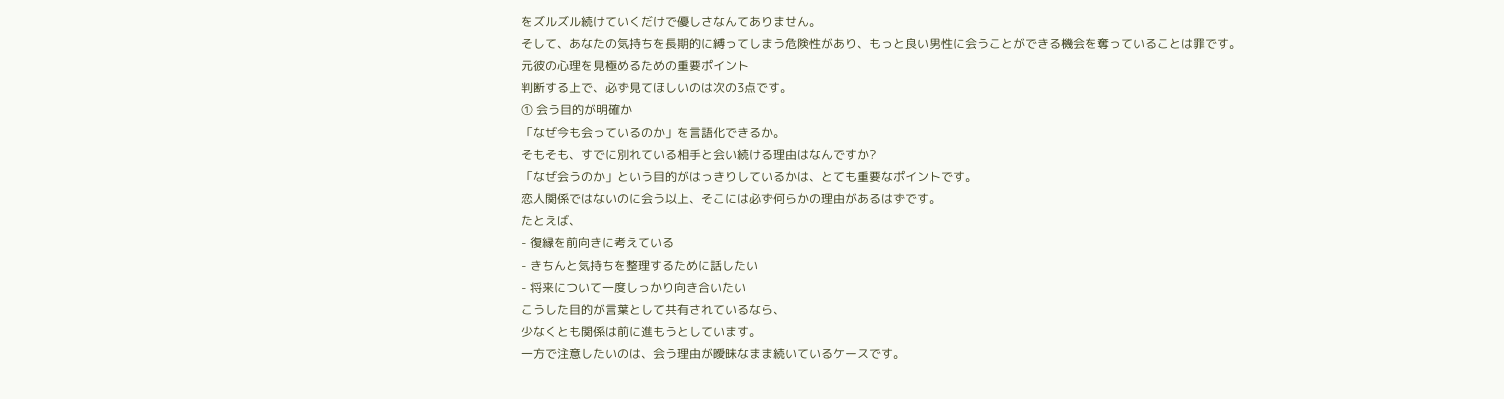をズルズル続けていくだけで優しさなんてありません。
そして、あなたの気持ちを長期的に縛ってしまう危険性があり、もっと良い男性に会うことができる機会を奪っていることは罪です。
元彼の心理を見極めるための重要ポイント
判断する上で、必ず見てほしいのは次の3点です。
① 会う目的が明確か
「なぜ今も会っているのか」を言語化できるか。
そもそも、すでに別れている相手と会い続ける理由はなんですか?
「なぜ会うのか」という目的がはっきりしているかは、とても重要なポイントです。
恋人関係ではないのに会う以上、そこには必ず何らかの理由があるはずです。
たとえば、
- 復縁を前向きに考えている
- きちんと気持ちを整理するために話したい
- 将来について一度しっかり向き合いたい
こうした目的が言葉として共有されているなら、
少なくとも関係は前に進もうとしています。
一方で注意したいのは、会う理由が曖昧なまま続いているケースです。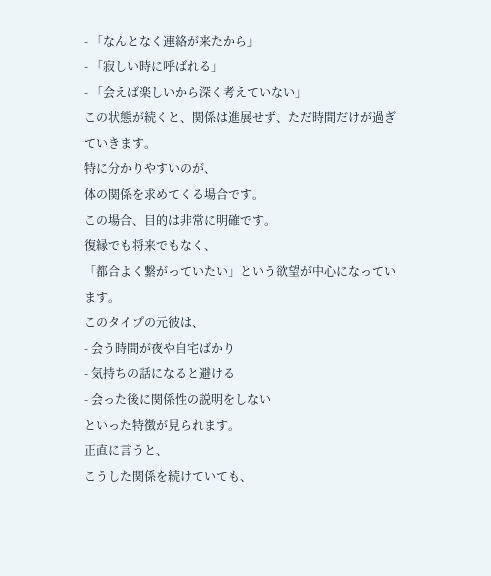- 「なんとなく連絡が来たから」
- 「寂しい時に呼ばれる」
- 「会えば楽しいから深く考えていない」
この状態が続くと、関係は進展せず、ただ時間だけが過ぎていきます。
特に分かりやすいのが、
体の関係を求めてくる場合です。
この場合、目的は非常に明確です。
復縁でも将来でもなく、
「都合よく繋がっていたい」という欲望が中心になっています。
このタイプの元彼は、
- 会う時間が夜や自宅ばかり
- 気持ちの話になると避ける
- 会った後に関係性の説明をしない
といった特徴が見られます。
正直に言うと、
こうした関係を続けていても、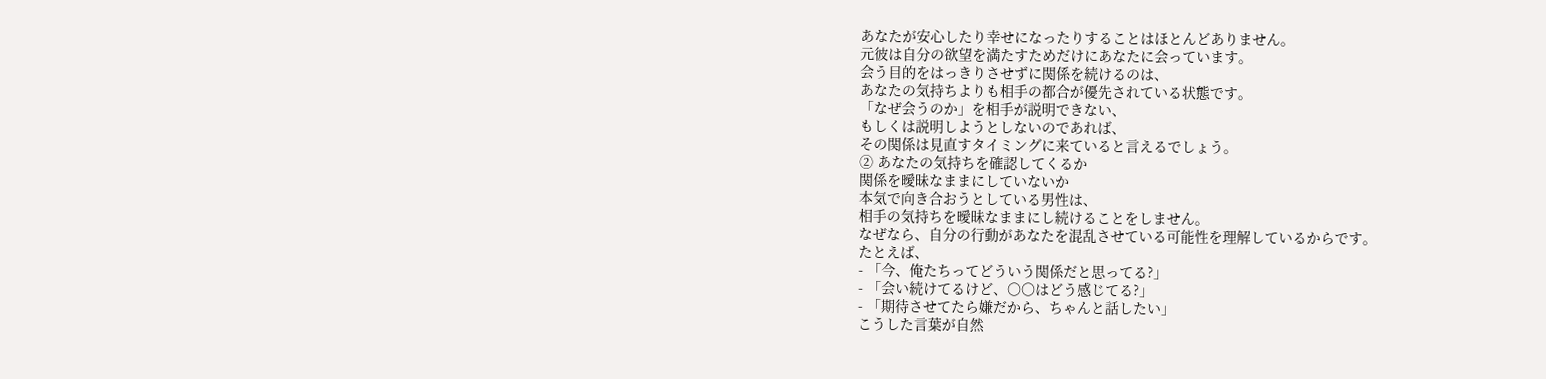あなたが安心したり幸せになったりすることはほとんどありません。
元彼は自分の欲望を満たすためだけにあなたに会っています。
会う目的をはっきりさせずに関係を続けるのは、
あなたの気持ちよりも相手の都合が優先されている状態です。
「なぜ会うのか」を相手が説明できない、
もしくは説明しようとしないのであれば、
その関係は見直すタイミングに来ていると言えるでしょう。
② あなたの気持ちを確認してくるか
関係を曖昧なままにしていないか
本気で向き合おうとしている男性は、
相手の気持ちを曖昧なままにし続けることをしません。
なぜなら、自分の行動があなたを混乱させている可能性を理解しているからです。
たとえば、
- 「今、俺たちってどういう関係だと思ってる?」
- 「会い続けてるけど、〇〇はどう感じてる?」
- 「期待させてたら嫌だから、ちゃんと話したい」
こうした言葉が自然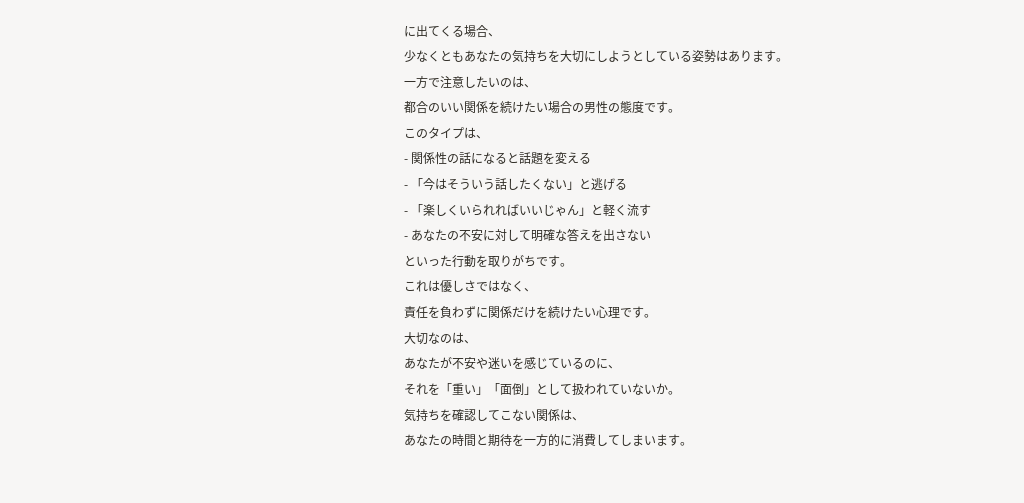に出てくる場合、
少なくともあなたの気持ちを大切にしようとしている姿勢はあります。
一方で注意したいのは、
都合のいい関係を続けたい場合の男性の態度です。
このタイプは、
- 関係性の話になると話題を変える
- 「今はそういう話したくない」と逃げる
- 「楽しくいられればいいじゃん」と軽く流す
- あなたの不安に対して明確な答えを出さない
といった行動を取りがちです。
これは優しさではなく、
責任を負わずに関係だけを続けたい心理です。
大切なのは、
あなたが不安や迷いを感じているのに、
それを「重い」「面倒」として扱われていないか。
気持ちを確認してこない関係は、
あなたの時間と期待を一方的に消費してしまいます。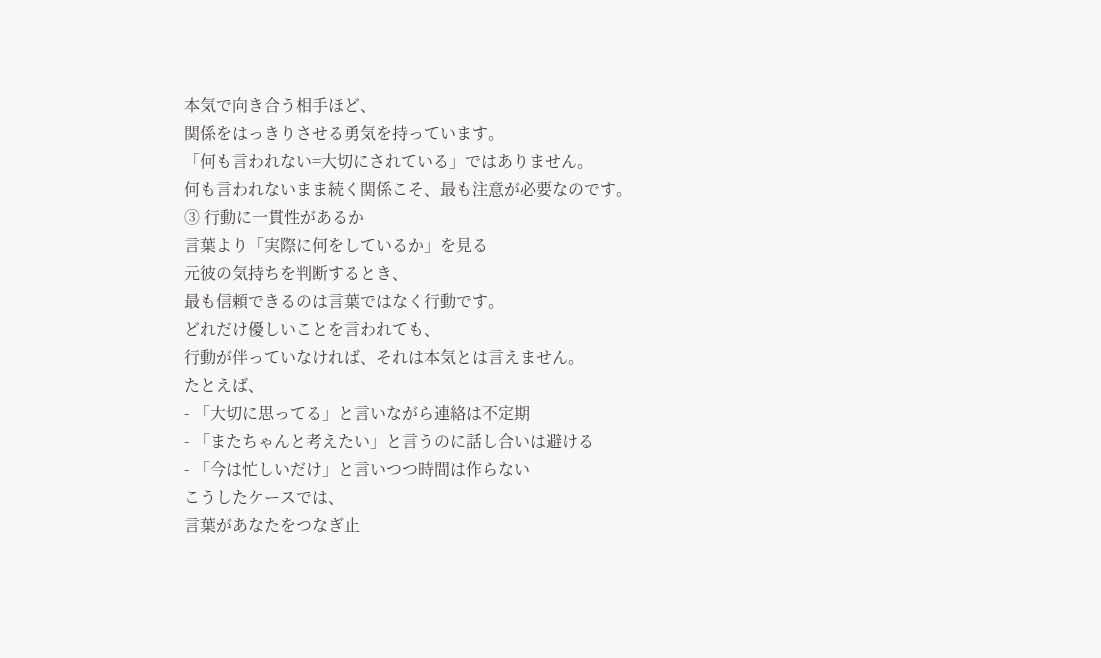本気で向き合う相手ほど、
関係をはっきりさせる勇気を持っています。
「何も言われない=大切にされている」ではありません。
何も言われないまま続く関係こそ、最も注意が必要なのです。
③ 行動に一貫性があるか
言葉より「実際に何をしているか」を見る
元彼の気持ちを判断するとき、
最も信頼できるのは言葉ではなく行動です。
どれだけ優しいことを言われても、
行動が伴っていなければ、それは本気とは言えません。
たとえば、
- 「大切に思ってる」と言いながら連絡は不定期
- 「またちゃんと考えたい」と言うのに話し合いは避ける
- 「今は忙しいだけ」と言いつつ時間は作らない
こうしたケースでは、
言葉があなたをつなぎ止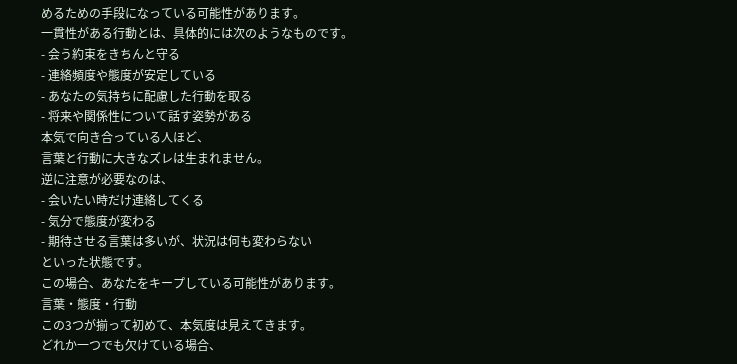めるための手段になっている可能性があります。
一貫性がある行動とは、具体的には次のようなものです。
- 会う約束をきちんと守る
- 連絡頻度や態度が安定している
- あなたの気持ちに配慮した行動を取る
- 将来や関係性について話す姿勢がある
本気で向き合っている人ほど、
言葉と行動に大きなズレは生まれません。
逆に注意が必要なのは、
- 会いたい時だけ連絡してくる
- 気分で態度が変わる
- 期待させる言葉は多いが、状況は何も変わらない
といった状態です。
この場合、あなたをキープしている可能性があります。
言葉・態度・行動
この3つが揃って初めて、本気度は見えてきます。
どれか一つでも欠けている場合、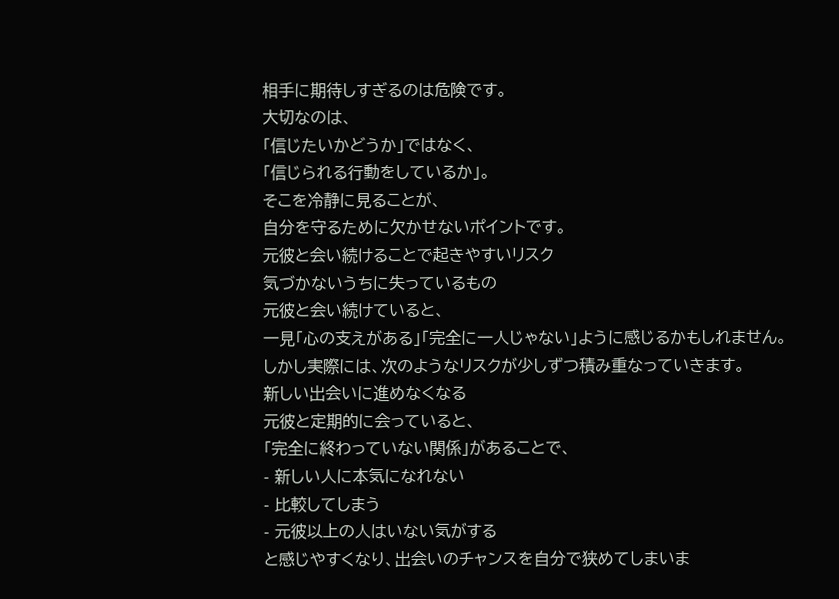相手に期待しすぎるのは危険です。
大切なのは、
「信じたいかどうか」ではなく、
「信じられる行動をしているか」。
そこを冷静に見ることが、
自分を守るために欠かせないポイントです。
元彼と会い続けることで起きやすいリスク
気づかないうちに失っているもの
元彼と会い続けていると、
一見「心の支えがある」「完全に一人じゃない」ように感じるかもしれません。
しかし実際には、次のようなリスクが少しずつ積み重なっていきます。
新しい出会いに進めなくなる
元彼と定期的に会っていると、
「完全に終わっていない関係」があることで、
- 新しい人に本気になれない
- 比較してしまう
- 元彼以上の人はいない気がする
と感じやすくなり、出会いのチャンスを自分で狭めてしまいま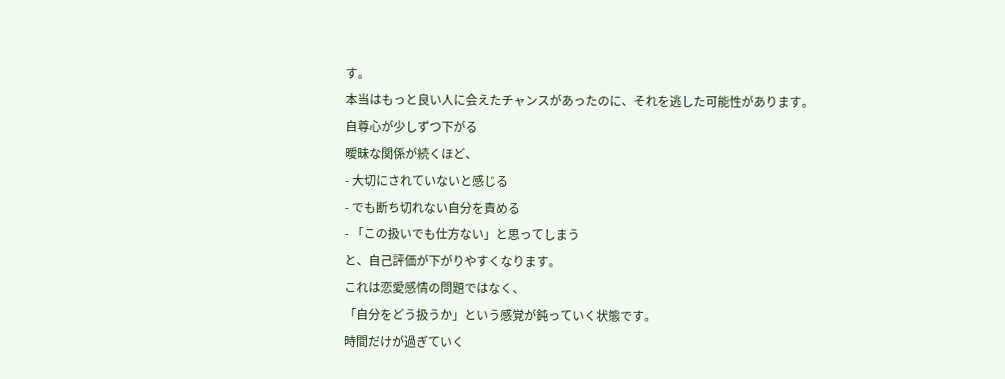す。
本当はもっと良い人に会えたチャンスがあったのに、それを逃した可能性があります。
自尊心が少しずつ下がる
曖昧な関係が続くほど、
- 大切にされていないと感じる
- でも断ち切れない自分を責める
- 「この扱いでも仕方ない」と思ってしまう
と、自己評価が下がりやすくなります。
これは恋愛感情の問題ではなく、
「自分をどう扱うか」という感覚が鈍っていく状態です。
時間だけが過ぎていく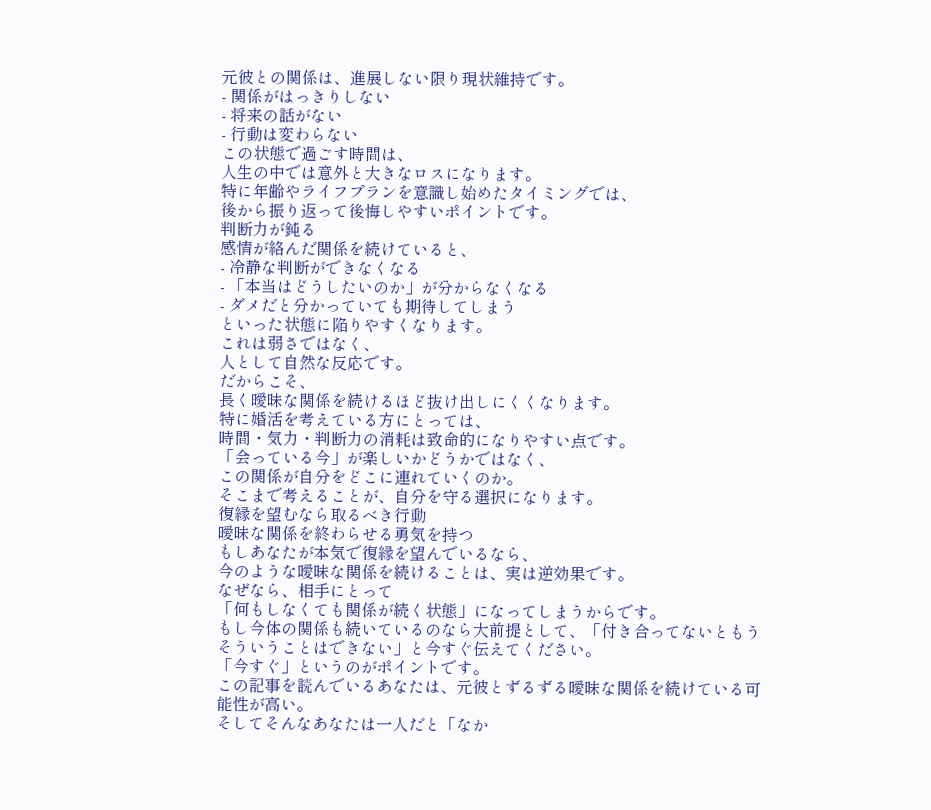元彼との関係は、進展しない限り現状維持です。
- 関係がはっきりしない
- 将来の話がない
- 行動は変わらない
この状態で過ごす時間は、
人生の中では意外と大きなロスになります。
特に年齢やライフプランを意識し始めたタイミングでは、
後から振り返って後悔しやすいポイントです。
判断力が鈍る
感情が絡んだ関係を続けていると、
- 冷静な判断ができなくなる
- 「本当はどうしたいのか」が分からなくなる
- ダメだと分かっていても期待してしまう
といった状態に陥りやすくなります。
これは弱さではなく、
人として自然な反応です。
だからこそ、
長く曖昧な関係を続けるほど抜け出しにくくなります。
特に婚活を考えている方にとっては、
時間・気力・判断力の消耗は致命的になりやすい点です。
「会っている今」が楽しいかどうかではなく、
この関係が自分をどこに連れていくのか。
そこまで考えることが、自分を守る選択になります。
復縁を望むなら取るべき行動
曖昧な関係を終わらせる勇気を持つ
もしあなたが本気で復縁を望んでいるなら、
今のような曖昧な関係を続けることは、実は逆効果です。
なぜなら、相手にとって
「何もしなくても関係が続く状態」になってしまうからです。
もし今体の関係も続いているのなら大前提として、「付き合ってないともうそういうことはできない」と今すぐ伝えてください。
「今すぐ」というのがポイントです。
この記事を読んでいるあなたは、元彼とずるずる曖昧な関係を続けている可能性が高い。
そしてそんなあなたは一人だと「なか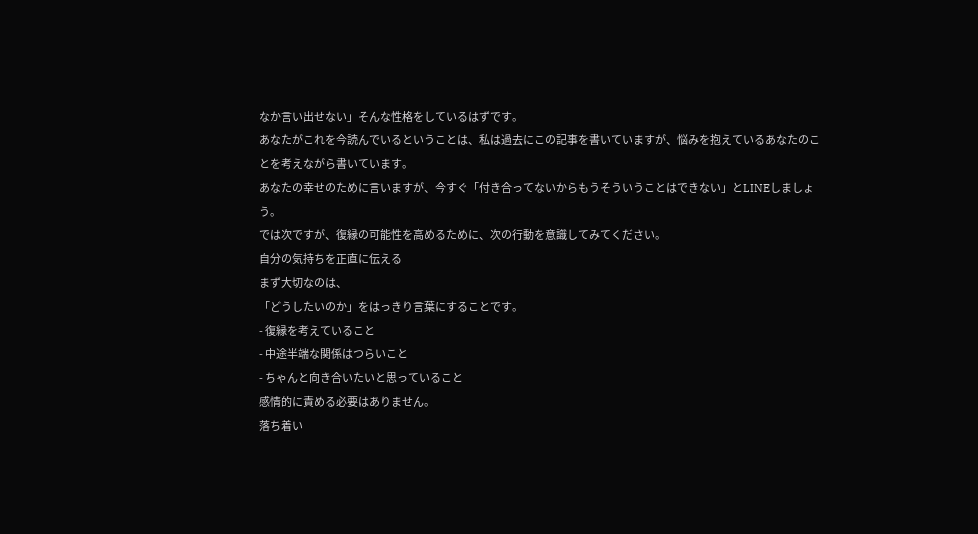なか言い出せない」そんな性格をしているはずです。
あなたがこれを今読んでいるということは、私は過去にこの記事を書いていますが、悩みを抱えているあなたのことを考えながら書いています。
あなたの幸せのために言いますが、今すぐ「付き合ってないからもうそういうことはできない」とLINEしましょう。
では次ですが、復縁の可能性を高めるために、次の行動を意識してみてください。
自分の気持ちを正直に伝える
まず大切なのは、
「どうしたいのか」をはっきり言葉にすることです。
- 復縁を考えていること
- 中途半端な関係はつらいこと
- ちゃんと向き合いたいと思っていること
感情的に責める必要はありません。
落ち着い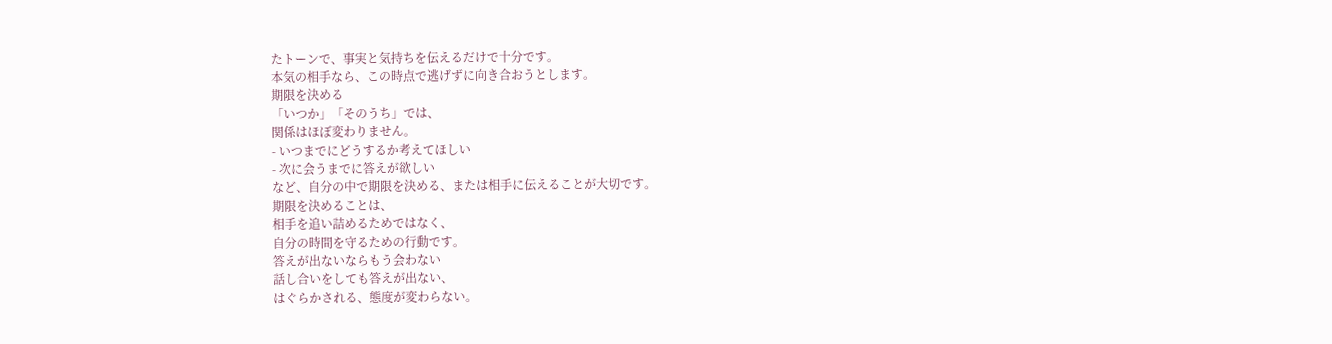たトーンで、事実と気持ちを伝えるだけで十分です。
本気の相手なら、この時点で逃げずに向き合おうとします。
期限を決める
「いつか」「そのうち」では、
関係はほぼ変わりません。
- いつまでにどうするか考えてほしい
- 次に会うまでに答えが欲しい
など、自分の中で期限を決める、または相手に伝えることが大切です。
期限を決めることは、
相手を追い詰めるためではなく、
自分の時間を守るための行動です。
答えが出ないならもう会わない
話し合いをしても答えが出ない、
はぐらかされる、態度が変わらない。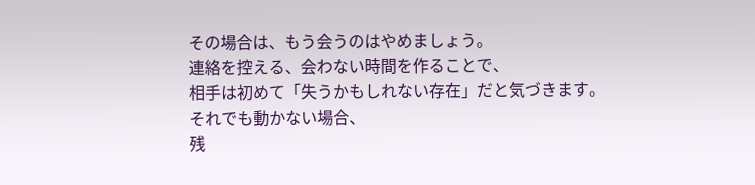その場合は、もう会うのはやめましょう。
連絡を控える、会わない時間を作ることで、
相手は初めて「失うかもしれない存在」だと気づきます。
それでも動かない場合、
残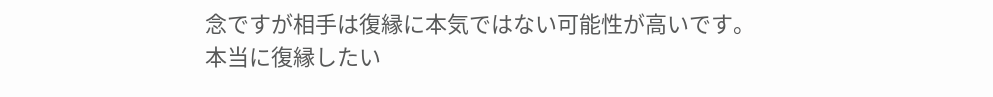念ですが相手は復縁に本気ではない可能性が高いです。
本当に復縁したい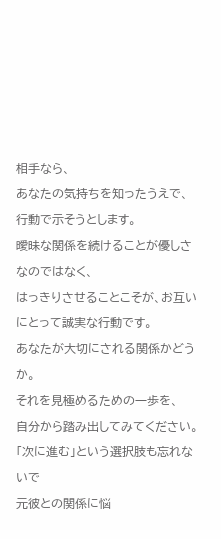相手なら、
あなたの気持ちを知ったうえで、
行動で示そうとします。
曖昧な関係を続けることが優しさなのではなく、
はっきりさせることこそが、お互いにとって誠実な行動です。
あなたが大切にされる関係かどうか。
それを見極めるための一歩を、
自分から踏み出してみてください。
「次に進む」という選択肢も忘れないで
元彼との関係に悩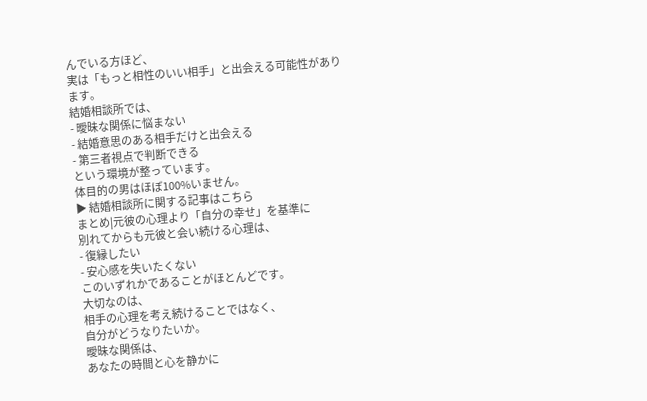んでいる方ほど、
実は「もっと相性のいい相手」と出会える可能性があります。
結婚相談所では、
- 曖昧な関係に悩まない
- 結婚意思のある相手だけと出会える
- 第三者視点で判断できる
という環境が整っています。
体目的の男はほぼ100%いません。
▶ 結婚相談所に関する記事はこちら
まとめ|元彼の心理より「自分の幸せ」を基準に
別れてからも元彼と会い続ける心理は、
- 復縁したい
- 安心感を失いたくない
このいずれかであることがほとんどです。
大切なのは、
相手の心理を考え続けることではなく、
自分がどうなりたいか。
曖昧な関係は、
あなたの時間と心を静かに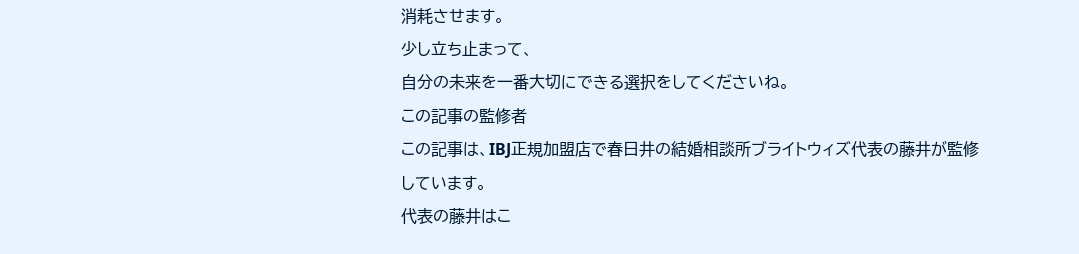消耗させます。
少し立ち止まって、
自分の未来を一番大切にできる選択をしてくださいね。
この記事の監修者
この記事は、IBJ正規加盟店で春日井の結婚相談所ブライトウィズ代表の藤井が監修しています。
代表の藤井はこ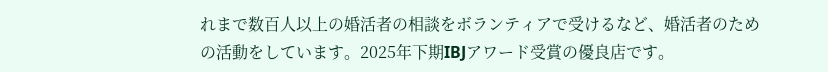れまで数百人以上の婚活者の相談をボランティアで受けるなど、婚活者のための活動をしています。2025年下期IBJアワード受賞の優良店です。